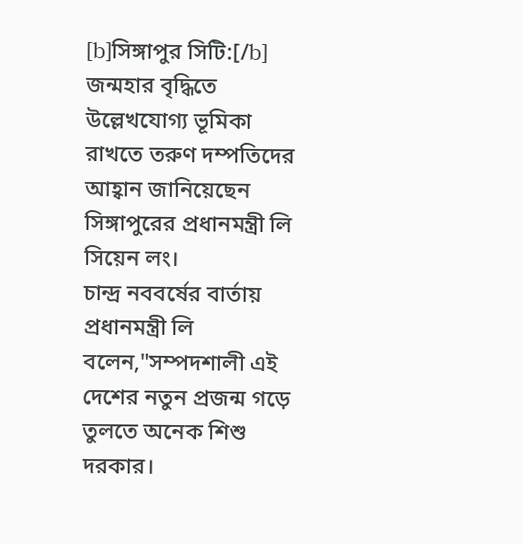[b]সিঙ্গাপুর সিটি:[/b] জন্মহার বৃদ্ধিতে উল্লেখযোগ্য ভূমিকা রাখতে তরুণ দম্পতিদের আহ্বান জানিয়েছেন সিঙ্গাপুরের প্রধানমন্ত্রী লি সিয়েন লং।
চান্দ্র নববর্ষের বার্তায় প্রধানমন্ত্রী লি বলেন,"সম্পদশালী এই দেশের নতুন প্রজন্ম গড়ে তুলতে অনেক শিশু দরকার।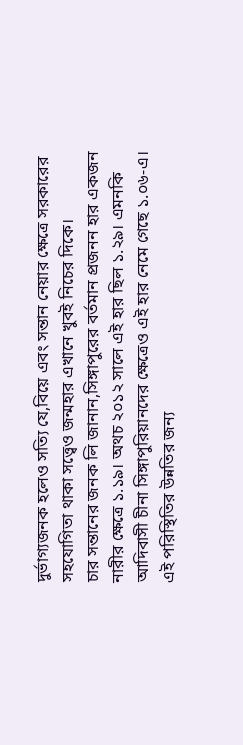দুর্ভাগ্যজনক হলেও সত্যি যে,বিয়ে এবং সন্তান নেয়ার ক্ষেত্রে সরকারের সহযোগিতা থাকা সত্ত্বেও জন্মহার এখানে খুবই নিচের দিকে।
চার সন্তানের জনক লি জানান,সিঙ্গাপুরের বর্তমান প্রজনন হার একজন নারীর ক্ষেত্রে ১.১৯। অথচ ২০১২ সালে এই হার ছিল ১.২৯। এমনকি আদিবাসী চীনা সিঙ্গাপুরিয়ানদের ক্ষেত্রেও এই হার নেমে গেছে ১.০৬-এ।
এই পরিস্থিতির উন্নতির জন্য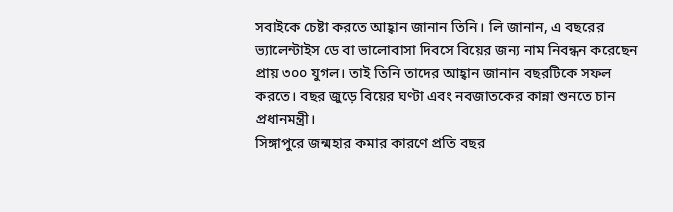সবাইকে চেষ্টা করতে আহ্বান জানান তিনি। লি জানান, এ বছরের ভ্যালেন্টাইস ডে বা ভালোবাসা দিবসে বিয়ের জন্য নাম নিবন্ধন করেছেন প্রায় ৩০০ যুগল। তাই তিনি তাদের আহ্বান জানান বছরটিকে সফল করতে। বছর জুড়ে বিয়ের ঘণ্টা এবং নবজাতকের কান্না শুনতে চান প্রধানমন্ত্রী।
সিঙ্গাপুরে জন্মহার কমার কারণে প্রতি বছর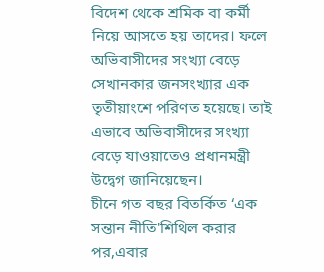বিদেশ থেকে শ্রমিক বা কর্মী নিয়ে আসতে হয় তাদের। ফলে অভিবাসীদের সংখ্যা বেড়ে সেখানকার জনসংখ্যার এক তৃতীয়াংশে পরিণত হয়েছে। তাই এভাবে অভিবাসীদের সংখ্যা বেড়ে যাওয়াতেও প্রধানমন্ত্রী উদ্বেগ জানিয়েছেন।
চীনে গত বছর বিতর্কিত ‘এক সন্তান নীতি'শিথিল করার পর,এবার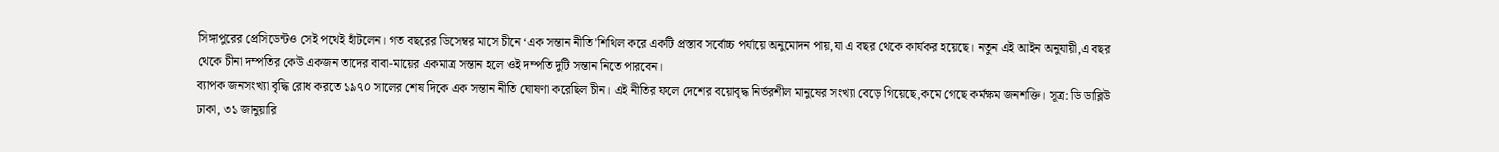সিঙ্গাপুরের প্রেসিডেন্টও সেই পথেই হাঁটলেন। গত বছরের ডিসেম্বর মাসে চীনে ‘এক সন্তান নীতি'শিথিল করে একটি প্রস্তাব সর্বোচ্চ পর্যায়ে অনুমোদন পায়,যা এ বছর থেকে কার্যকর হয়েছে। নতুন এই আইন অনুযায়ী,এ বছর থেকে চীনা দম্পতির কেউ একজন তাদের বাবা-মায়ের একমাত্র সন্তান হলে ওই দম্পতি দুটি সন্তান নিতে পারবেন।
ব্যাপক জনসংখ্যা বৃদ্ধি রোধ করতে ১৯৭০ সালের শেষ দিকে এক সন্তান নীতি ঘোষণা করেছিল চীন। এই নীতির ফলে দেশের বয়োবৃদ্ধ নির্ভরশীল মানুষের সংখ্যা বেড়ে গিয়েছে,কমে গেছে কর্মক্ষম জনশক্তি। সূত্র: ডি ডাব্লিউ
ঢাকা, ৩১ জানুয়ারি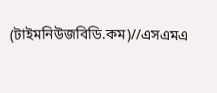(টাইমনিউজবিডি.কম)//এসএমএ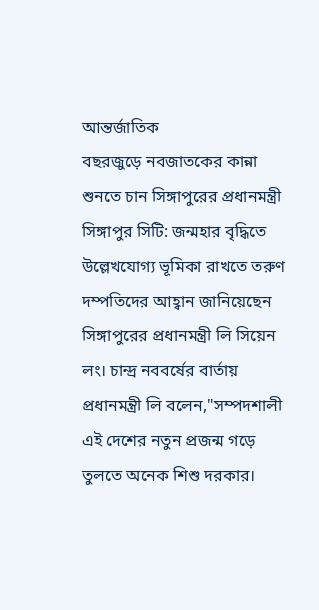আন্তর্জাতিক
বছরজুড়ে নবজাতকের কান্না শুনতে চান সিঙ্গাপুরের প্রধানমন্ত্রী
সিঙ্গাপুর সিটি: জন্মহার বৃদ্ধিতে উল্লেখযোগ্য ভূমিকা রাখতে তরুণ দম্পতিদের আহ্বান জানিয়েছেন সিঙ্গাপুরের প্রধানমন্ত্রী লি সিয়েন লং। চান্দ্র নববর্ষের বার্তায় প্রধানমন্ত্রী লি বলেন,"সম্পদশালী এই দেশের নতুন প্রজন্ম গড়ে তুলতে অনেক শিশু দরকার।